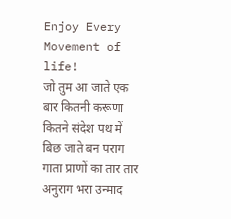Enjoy Every Movement of life!
जो तुम आ जाते एक बार कितनी करूणा कितने संदेश पथ में बिछ जाते बन पराग गाता प्राणों का तार तार अनुराग भरा उन्माद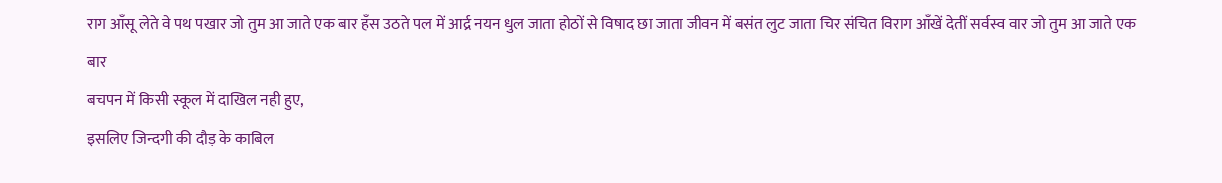राग आँसू लेते वे पथ पखार जो तुम आ जाते एक बार हँस उठते पल में आर्द्र नयन धुल जाता होठों से विषाद छा जाता जीवन में बसंत लुट जाता चिर संचित विराग आँखें देतीं सर्वस्व वार जो तुम आ जाते एक बार
बचपन में किसी स्कूल में दाखिल नही हुए,
इसलिए जिन्दगी की दौड़ के काबिल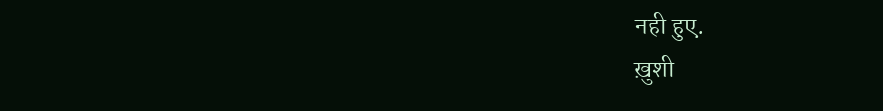नही हुए.
ख़ुशी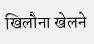खिलौना खेलने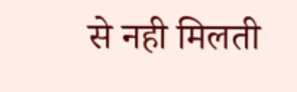से नही मिलती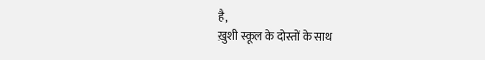है,
ख़ुशी स्कूल के दोस्तों के साथ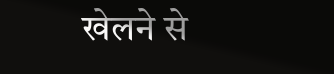खेलने से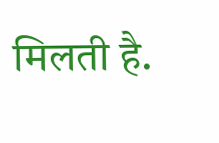मिलती है.